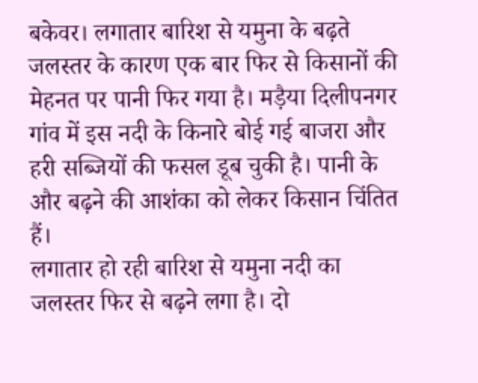बकेवर। लगातार बारिश से यमुना के बढ़ते जलस्तर के कारण एक बार फिर से किसानों की मेहनत पर पानी फिर गया है। मड़ैया दिलीपनगर गांव में इस नदी के किनारे बोई गई बाजरा और हरी सब्जियों की फसल डूब चुकी है। पानी के और बढ़ने की आशंका को लेकर किसान चिंतित हैं।
लगातार हो रही बारिश से यमुना नदी का जलस्तर फिर से बढ़ने लगा है। दो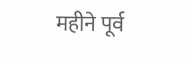महीने पूर्व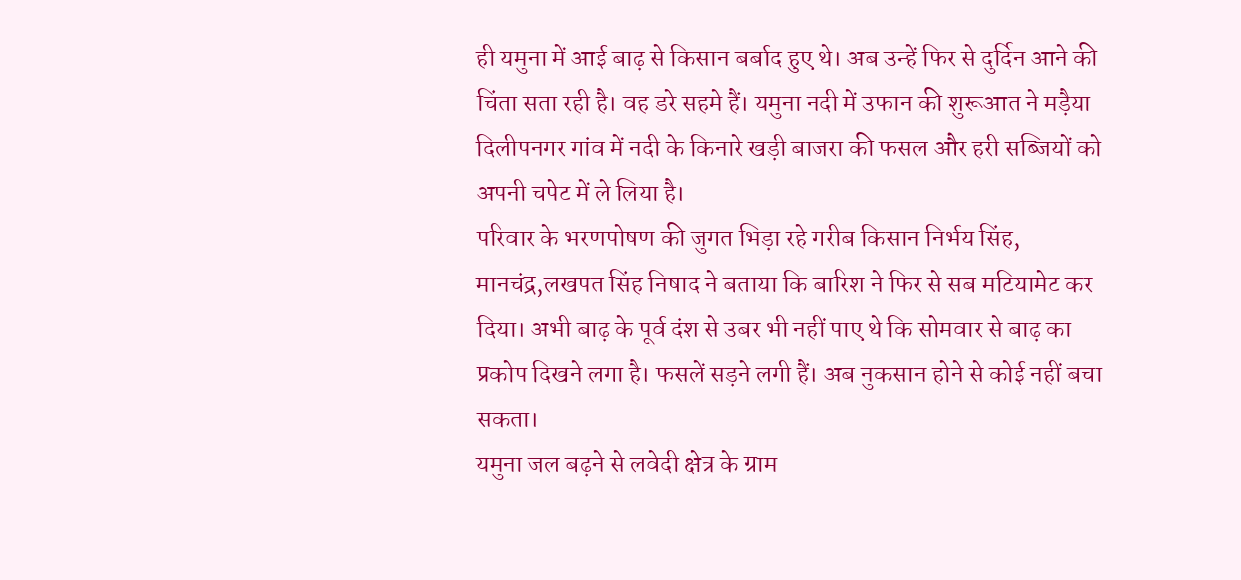ही यमुना में आई बाढ़ से किसान बर्बाद हुए थे। अब उन्हें फिर से दुर्दिन आने की चिंता सता रही है। वह डरे सहमे हैं। यमुना नदी में उफान की शुरूआत ने मड़ैया दिलीपनगर गांव में नदी के किनारे खड़ी बाजरा की फसल और हरी सब्जियों को अपनी चपेट में ले लिया है।
परिवार के भरणपोषण की जुगत भिड़ा रहे गरीब किसान निर्भय सिंह, मानचंद्र,लखपत सिंह निषाद ने बताया कि बारिश ने फिर से सब मटियामेट कर दिया। अभी बाढ़ के पूर्व दंश से उबर भी नहीं पाए थे कि सोमवार से बाढ़ का प्रकोप दिखने लगा है। फसलें सड़ने लगी हैं। अब नुकसान होने से कोई नहीं बचा सकता।
यमुना जल बढ़ने से लवेदी क्षेत्र के ग्राम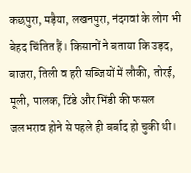कछपुरा, मड़ैया, लखनपुरा, नंदगवां के लोग भी बेहद चिंतित हैं। किसानों ने बताया कि उड़द, बाजरा, तिली व हरी सब्जियों में लौकी, तोरई, मूली, पालक, टिंडे और भिंडी की फसल जलभराव होने से पहले ही बर्बाद हो चुकी थी।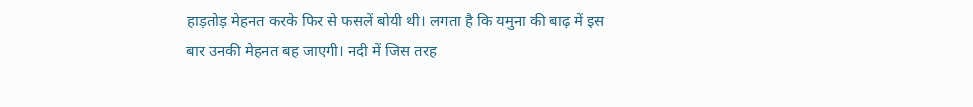हाड़तोड़ मेहनत करके फिर से फसलें बोयी थी। लगता है कि यमुना की बाढ़ में इस बार उनकी मेहनत बह जाएगी। नदी में जिस तरह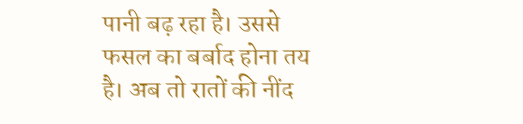पानी बढ़ रहा है। उससे फसल का बर्बाद होना तय है। अब तो रातों की नींद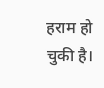हराम हो चुकी है।